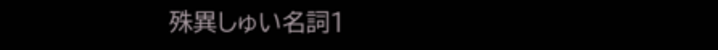殊異しゅい名詞1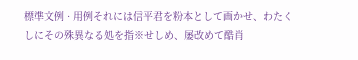標準文例 · 用例それには信平君を粉本として画かせ、わたくしにその殊異なる処を指※せしめ、屡改めて酷肖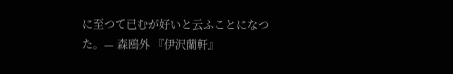に至つて已むが好いと云ふことになつた。— 森鴎外 『伊沢蘭軒』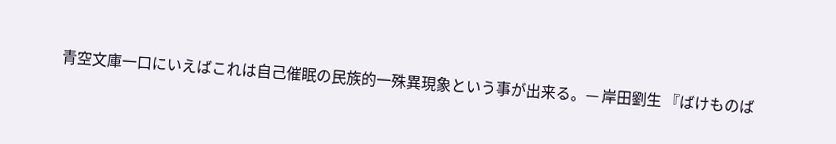青空文庫一口にいえばこれは自己催眠の民族的一殊異現象という事が出来る。— 岸田劉生 『ばけものば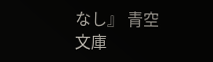なし』 青空文庫